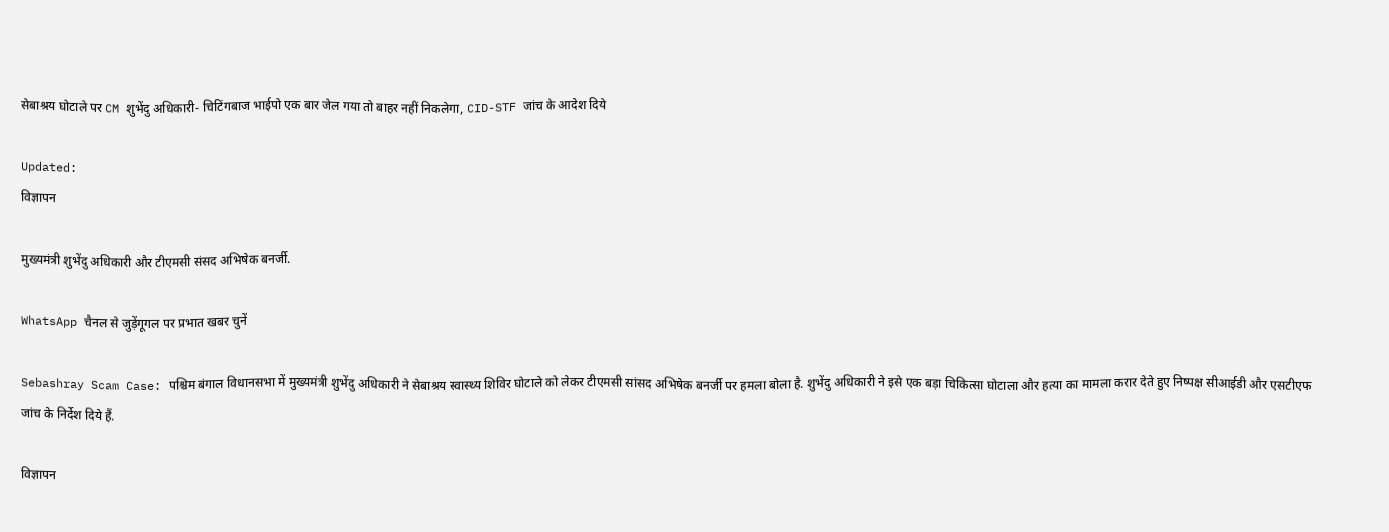सेबाश्रय घोटाले पर CM शुभेंदु अधिकारी- चिटिंगबाज भाईपो एक बार जेल गया तो बाहर नहीं निकलेगा, CID-STF जांच के आदेश दिये

Updated:
विज्ञापन

मुख्यमंत्री शुभेंदु अधिकारी और टीएमसी संसद अभिषेक बनर्जी.

WhatsApp चैनल से जुड़ेंगूगल पर प्रभात खबर चुनें

Sebashray Scam Case: पश्चिम बंगाल विधानसभा में मुख्यमंत्री शुभेंदु अधिकारी ने सेबाश्रय स्वास्थ्य शिविर घोटाले को लेकर टीएमसी सांसद अभिषेक बनर्जी पर हमला बोला है. शुभेंदु अधिकारी ने इसे एक बड़ा चिकित्सा घोटाला और हत्या का मामला करार देते हुए निष्पक्ष सीआईडी और एसटीएफ जांच के निर्देश दिये हैं.

विज्ञापन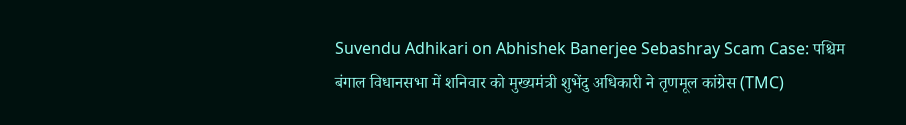Suvendu Adhikari on Abhishek Banerjee Sebashray Scam Case: पश्चिम बंगाल विधानसभा में शनिवार को मुख्यमंत्री शुभेंदु अधिकारी ने तृणमूल कांग्रेस (TMC)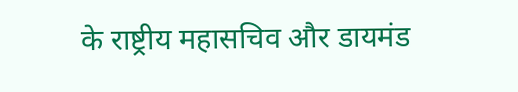के राष्ट्रीय महासचिव और डायमंड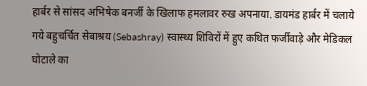हार्बर से सांसद अभिषेक बनर्जी के खिलाफ हमलावर रुख अपनाया. डायमंड हार्बर में चलाये गये बहुचर्चित सेबाश्रय (Sebashray) स्वास्थ्य शिविरों में हुए कथित फर्जीवाड़े और मेडिकल घोटाले का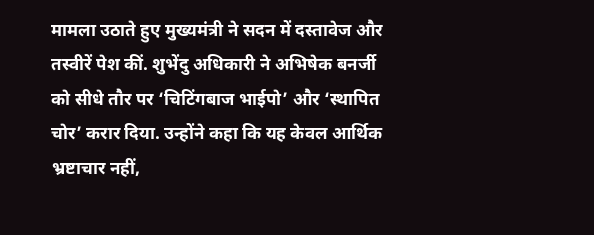मामला उठाते हुए मुख्यमंत्री ने सदन में दस्तावेज और तस्वीरें पेश कीं. शुभेंदु अधिकारी ने अभिषेक बनर्जी को सीधे तौर पर ‘चिटिंगबाज भाईपो’ और ‘स्थापित चोर’ करार दिया. उन्होंने कहा कि यह केवल आर्थिक भ्रष्टाचार नहीं,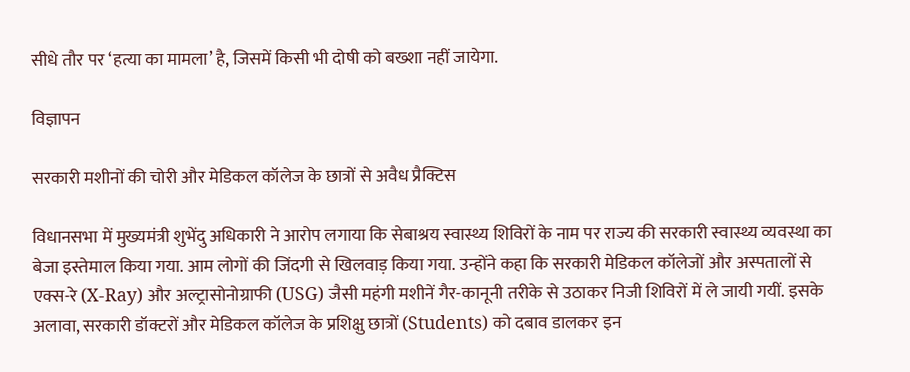सीधे तौर पर ‘हत्या का मामला’ है, जिसमें किसी भी दोषी को बख्शा नहीं जायेगा.

विज्ञापन

सरकारी मशीनों की चोरी और मेडिकल कॉलेज के छात्रों से अवैध प्रैक्टिस

विधानसभा में मुख्यमंत्री शुभेंदु अधिकारी ने आरोप लगाया कि सेबाश्रय स्वास्थ्य शिविरों के नाम पर राज्य की सरकारी स्वास्थ्य व्यवस्था का बेजा इस्तेमाल किया गया. आम लोगों की जिंदगी से खिलवाड़ किया गया. उन्होंने कहा कि सरकारी मेडिकल कॉलेजों और अस्पतालों से एक्स-रे (X-Ray) और अल्ट्रासोनोग्राफी (USG) जैसी महंगी मशीनें गैर-कानूनी तरीके से उठाकर निजी शिविरों में ले जायी गयीं. इसके अलावा, सरकारी डॉक्टरों और मेडिकल कॉलेज के प्रशिक्षु छात्रों (Students) को दबाव डालकर इन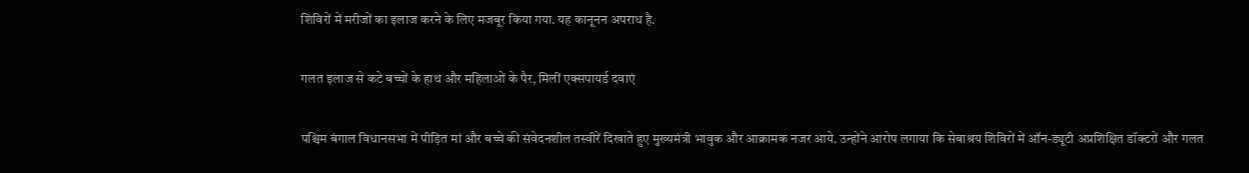शिविरों में मरीजों का इलाज करने के लिए मजबूर किया गया. यह कानूनन अपराध है.

गलत इलाज से कटे बच्चों के हाथ और महिलाओं के पैर, मिलीं एक्सपायर्ड दवाएं

पश्चिम बंगाल विधानसभा में पीड़ित मां और बच्चे की संवेदनशील तस्वीरें दिखाते हुए मुख्यमंत्री भावुक और आक्रामक नजर आये. उन्होंने आरोप लगाया कि सेबाश्रय शिविरों में ऑन-ड्यूटी अप्रशिक्षित डॉक्टरों और गलत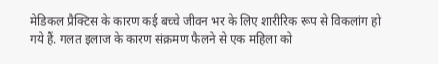मेडिकल प्रैक्टिस के कारण कई बच्चे जीवन भर के लिए शारीरिक रूप से विकलांग हो गये हैं. गलत इलाज के कारण संक्रमण फैलने से एक महिला को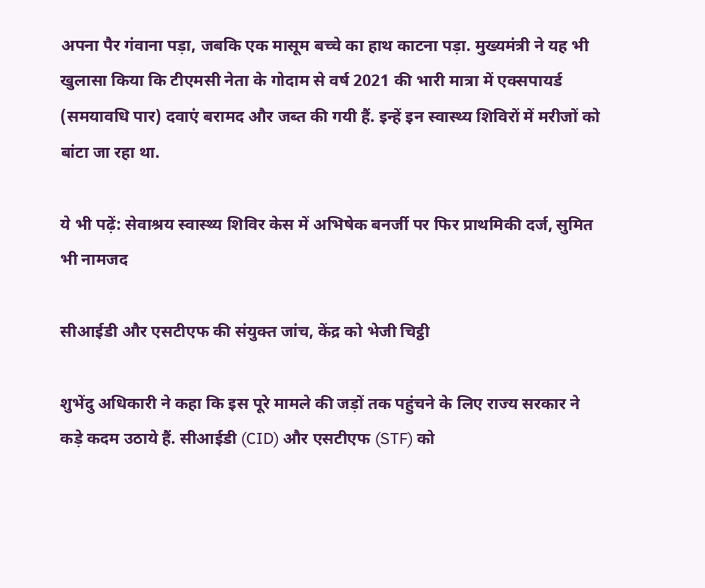अपना पैर गंवाना पड़ा, जबकि एक मासूम बच्चे का हाथ काटना पड़ा. मुख्यमंत्री ने यह भी खुलासा किया कि टीएमसी नेता के गोदाम से वर्ष 2021 की भारी मात्रा में एक्सपायर्ड (समयावधि पार) दवाएं बरामद और जब्त की गयी हैं. इन्हें इन स्वास्थ्य शिविरों में मरीजों को बांटा जा रहा था.

ये भी पढ़ें: सेवाश्रय स्वास्थ्य शिविर केस में अभिषेक बनर्जी पर फिर प्राथमिकी दर्ज, सुमित भी नामजद

सीआईडी और एसटीएफ की संयुक्त जांच, केंद्र को भेजी चिट्ठी

शुभेंदु अधिकारी ने कहा कि इस पूरे मामले की जड़ों तक पहुंचने के लिए राज्य सरकार ने कड़े कदम उठाये हैं. सीआईडी (CID) और एसटीएफ (STF) को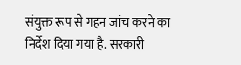संयुक्त रूप से गहन जांच करने का निर्देश दिया गया है. सरकारी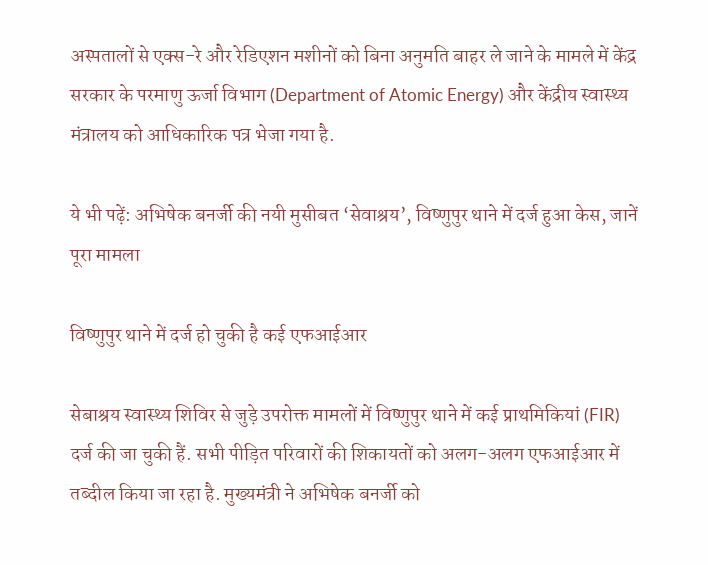अस्पतालों से एक्स-रे और रेडिएशन मशीनों को बिना अनुमति बाहर ले जाने के मामले में केंद्र सरकार के परमाणु ऊर्जा विभाग (Department of Atomic Energy) और केंद्रीय स्वास्थ्य मंत्रालय को आधिकारिक पत्र भेजा गया है.

ये भी पढ़ें: अभिषेक बनर्जी की नयी मुसीबत ‘सेवाश्रय’, विष्णुपुर थाने में दर्ज हुआ केस, जानें पूरा मामला

विष्णुपुर थाने में दर्ज हो चुकी है कई एफआईआर

सेबाश्रय स्वास्थ्य शिविर से जुड़े उपरोक्त मामलों में विष्णुपुर थाने में कई प्राथमिकियां (FIR) दर्ज की जा चुकी हैं. सभी पीड़ित परिवारों की शिकायतों को अलग-अलग एफआईआर में तब्दील किया जा रहा है. मुख्यमंत्री ने अभिषेक बनर्जी को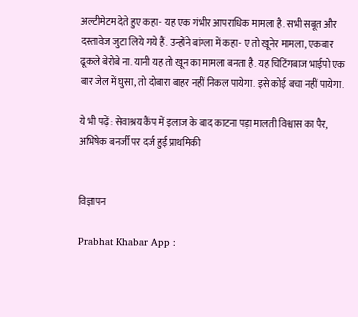अल्टीमेटम देते हुए कहा- यह एक गंभीर आपराधिक मामला है. सभी सबूत और दस्तावेज जुटा लिये गये हैं. उन्होंने बांग्ला में कहा- ए तो खूनेर मामला, एकबार ढूकले बेरोबे ना. यानी यह तो खून का मामला बनता है. यह चिटिंगबाज भाईपो एक बार जेल में घुसा, तो दोबारा बाहर नहीं निकल पायेगा. इसे कोई बचा नहीं पायेगा.

ये भी पढ़ें: सेवाश्रय कैंप में इलाज के बाद काटना पड़ा मालती विश्वास का पैर, अभिषेक बनर्जी पर दर्ज हुई प्राथमिकी


विज्ञापन

Prabhat Khabar App :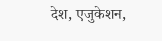देश, एजुकेशन,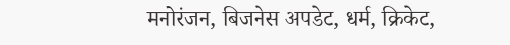मनोरंजन, बिजनेस अपडेट, धर्म, क्रिकेट,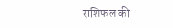राशिफल की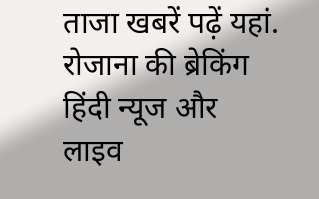ताजा खबरें पढ़ें यहां. रोजाना की ब्रेकिंग हिंदी न्यूज और लाइव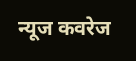न्यूज कवरेज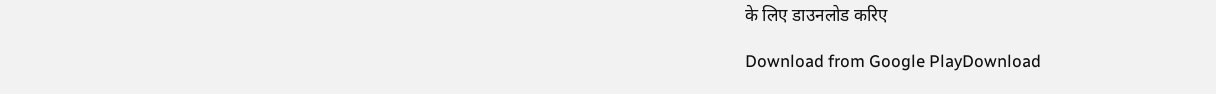के लिए डाउनलोड करिए

Download from Google PlayDownload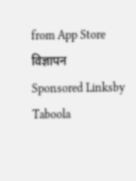from App Store
विज्ञापन
Sponsored Linksby Taboola